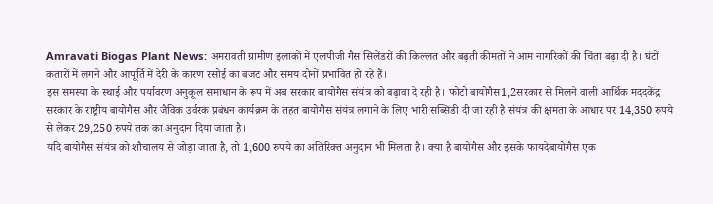Amravati Biogas Plant News: अमरावती ग्रामीण इलाकों में एलपीजी गैस सिलेंडरों की किल्लत और बढ़ती कीमतों ने आम नागरिकों की चिंता बढ़ा दी है। घंटों कतारों में लगने और आपूर्ति में देरी के कारण रसोई का बजट और समय दोनों प्रभावित हो रहे हैं।
इस समस्या के स्थाई और पर्यावरण अनुकूल समाधान के रूप में अब सरकार बायोगैस संयंत्र को बढ़ावा दे रही है। फोटो बायोगैस1,2सरकार से मिलने वाली आर्थिक मददकेंद्र सरकार के राष्ट्रीय बायोगैस और जैविक उर्वरक प्रबंधन कार्यक्रम के तहत बायोगैस संयंत्र लगाने के लिए भारी सब्सिडी दी जा रही है संयंत्र की क्षमता के आधार पर 14,350 रुपये से लेकर 29,250 रुपये तक का अनुदान दिया जाता है।
यदि बायोगैस संयंत्र को शौचालय से जोड़ा जाता है, तो 1,600 रुपये का अतिरिक्त अनुदान भी मिलता है। क्या है बायोगैस और इसके फायदेबायोगैस एक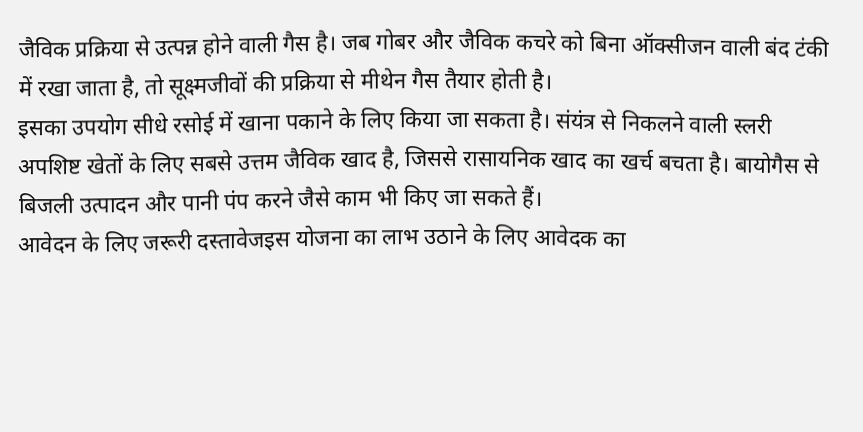जैविक प्रक्रिया से उत्पन्न होने वाली गैस है। जब गोबर और जैविक कचरे को बिना ऑक्सीजन वाली बंद टंकी में रखा जाता है, तो सूक्ष्मजीवों की प्रक्रिया से मीथेन गैस तैयार होती है।
इसका उपयोग सीधे रसोई में खाना पकाने के लिए किया जा सकता है। संयंत्र से निकलने वाली स्लरी अपशिष्ट खेतों के लिए सबसे उत्तम जैविक खाद है, जिससे रासायनिक खाद का खर्च बचता है। बायोगैस से बिजली उत्पादन और पानी पंप करने जैसे काम भी किए जा सकते हैं।
आवेदन के लिए जरूरी दस्तावेजइस योजना का लाभ उठाने के लिए आवेदक का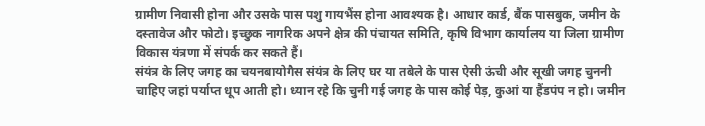ग्रामीण निवासी होना और उसके पास पशु गायभैंस होना आवश्यक है। आधार कार्ड, बैंक पासबुक, जमीन के दस्तावेज और फोटो। इच्छुक नागरिक अपने क्षेत्र की पंचायत समिति, कृषि विभाग कार्यालय या जिला ग्रामीण विकास यंत्रणा में संपर्क कर सकते हैं।
संयंत्र के लिए जगह का चयनबायोगैस संयंत्र के लिए घर या तबेले के पास ऐसी ऊंची और सूखी जगह चुननी चाहिए जहां पर्याप्त धूप आती हो। ध्यान रहे कि चुनी गई जगह के पास कोई पेड़, कुआं या हैंडपंप न हो। जमीन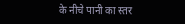के नीचे पानी का स्तर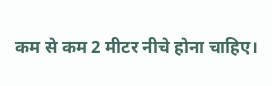कम से कम 2 मीटर नीचे होना चाहिए।